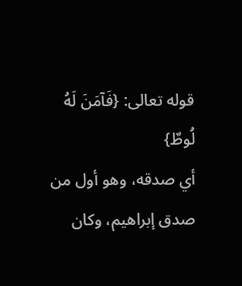قوله تعالى: {فَآمَنَ لَهُ لُوطٌ}
أي صدقه، وهو أول من صدق إبراهيم، وكان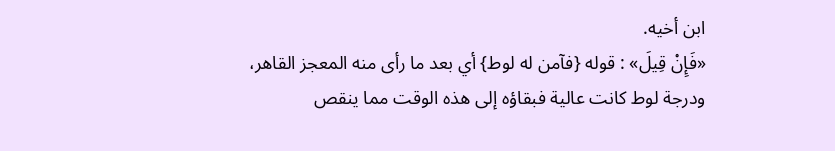ابن أخيه.
«فَإِنْ قِيلَ» : قوله {فآمن له لوط} أي بعد ما رأى منه المعجز القاهر، ودرجة لوط كانت عالية فبقاؤه إلى هذه الوقت مما ينقص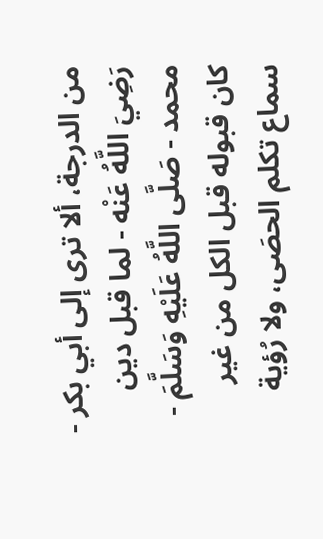من الدرجة، ألا ترى إلى أبي بكر - رَضِيَ اللَّهُ عَنْه - لما قبل دين محمد - صَلَّى اللَّهُ عَلَيْهِ وَسَلَّمَ - كان قبوله قبل الكل من غير سماع تكلم الحصَى، ولا رُؤية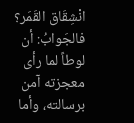انْشِقَاق القَمَر؟
فالجَوابُ: أن لوطاً لما رأى معجزته آمن برسالته، وأما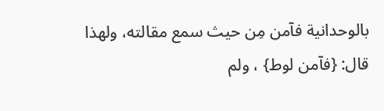بالوحدانية فآمن مِن حيث سمع مقالته، ولهذا قال: {فآمن لوط} ، ولم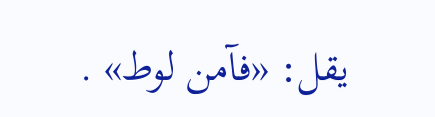يقل: «فآمن لوط» .